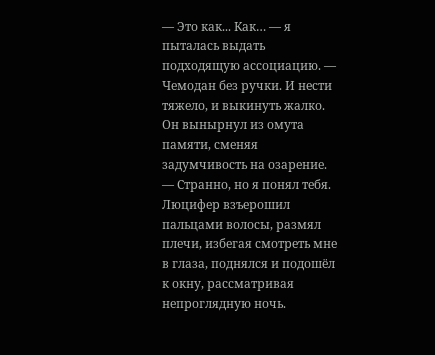— Это как... Как… — я пыталась выдать подходящую ассоциацию. — Чемодан без ручки. И нести тяжело, и выкинуть жалко.
Он вынырнул из омута памяти, сменяя задумчивость на озарение.
— Странно, но я понял тебя.
Люцифер взъерошил пальцами волосы, размял плечи, избегая смотреть мне в глаза, поднялся и подошёл к окну, рассматривая непроглядную ночь.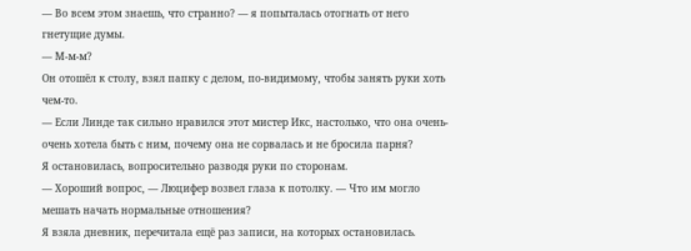— Во всем этом знаешь, что странно? — я попыталась отогнать от него гнетущие думы.
— М-м-м?
Он отошёл к столу, взял папку с делом, по-видимому, чтобы занять руки хоть чем-то.
— Если Линде так сильно нравился этот мистер Икс, настолько, что она очень-очень хотела быть с ним, почему она не сорвалась и не бросила парня?
Я остановилась, вопросительно разводя руки по сторонам.
— Хороший вопрос, — Люцифер возвел глаза к потолку. — Что им могло мешать начать нормальные отношения?
Я взяла дневник, перечитала ещё раз записи, на которых остановилась.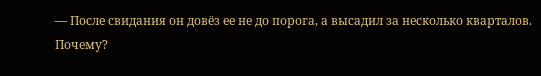— После свидания он довёз ее не до порога, а высадил за несколько кварталов. Почему?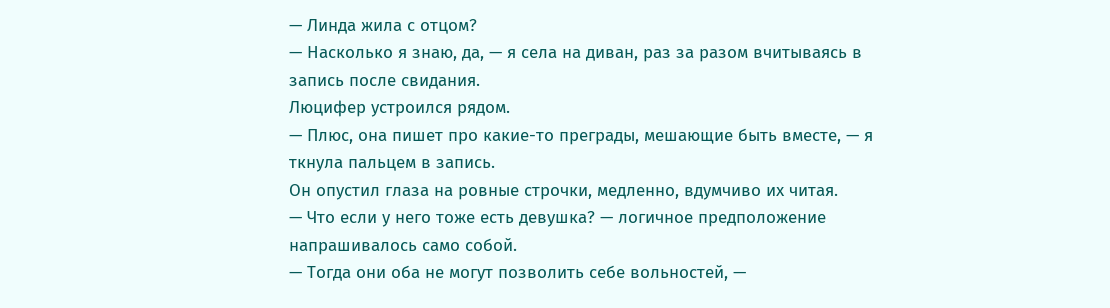— Линда жила с отцом?
— Насколько я знаю, да, — я села на диван, раз за разом вчитываясь в запись после свидания.
Люцифер устроился рядом.
— Плюс, она пишет про какие-то преграды, мешающие быть вместе, — я ткнула пальцем в запись.
Он опустил глаза на ровные строчки, медленно, вдумчиво их читая.
— Что если у него тоже есть девушка? — логичное предположение напрашивалось само собой.
— Тогда они оба не могут позволить себе вольностей, —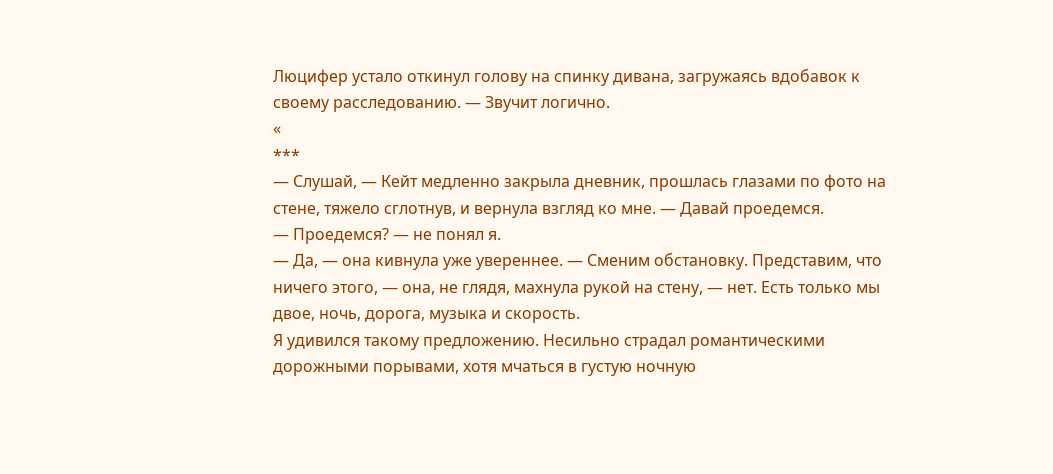Люцифер устало откинул голову на спинку дивана, загружаясь вдобавок к своему расследованию. — Звучит логично.
«
***
— Слушай, — Кейт медленно закрыла дневник, прошлась глазами по фото на стене, тяжело сглотнув, и вернула взгляд ко мне. — Давай проедемся.
— Проедемся? — не понял я.
— Да, — она кивнула уже увереннее. — Сменим обстановку. Представим, что ничего этого, — она, не глядя, махнула рукой на стену, — нет. Есть только мы двое, ночь, дорога, музыка и скорость.
Я удивился такому предложению. Несильно страдал романтическими дорожными порывами, хотя мчаться в густую ночную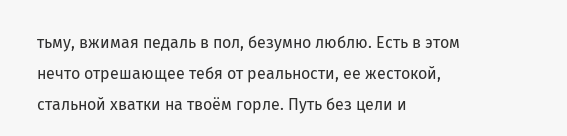тьму, вжимая педаль в пол, безумно люблю. Есть в этом нечто отрешающее тебя от реальности, ее жестокой, стальной хватки на твоём горле. Путь без цели и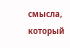смысла, который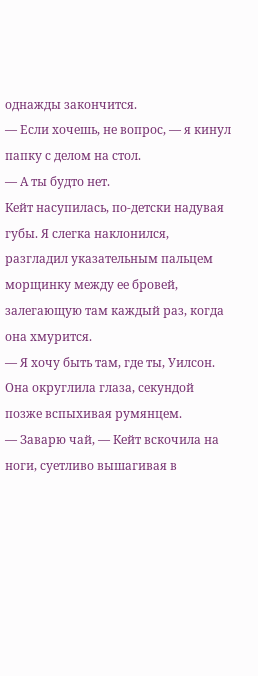однажды закончится.
— Если хочешь, не вопрос, — я кинул папку с делом на стол.
— А ты будто нет.
Кейт насупилась, по-детски надувая губы. Я слегка наклонился, разгладил указательным пальцем морщинку между ее бровей, залегающую там каждый раз, когда она хмурится.
— Я хочу быть там, где ты, Уилсон.
Она округлила глаза, секундой позже вспыхивая румянцем.
— Заварю чай, — Кейт вскочила на ноги, суетливо вышагивая в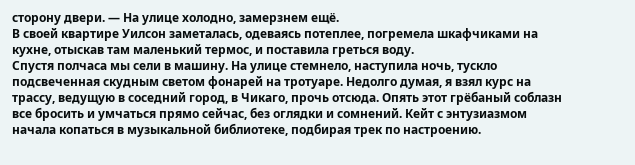сторону двери. — На улице холодно, замерзнем ещё.
В своей квартире Уилсон заметалась, одеваясь потеплее, погремела шкафчиками на кухне, отыскав там маленький термос, и поставила греться воду.
Спустя полчаса мы сели в машину. На улице стемнело, наступила ночь, тускло подсвеченная скудным светом фонарей на тротуаре. Недолго думая, я взял курс на трассу, ведущую в соседний город, в Чикаго, прочь отсюда. Опять этот грёбаный соблазн все бросить и умчаться прямо сейчас, без оглядки и сомнений. Кейт с энтузиазмом начала копаться в музыкальной библиотеке, подбирая трек по настроению.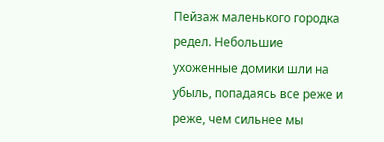Пейзаж маленького городка редел. Небольшие ухоженные домики шли на убыль, попадаясь все реже и реже, чем сильнее мы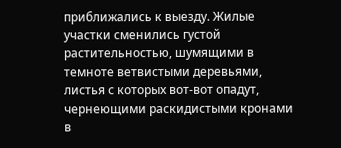приближались к выезду. Жилые участки сменились густой растительностью, шумящими в темноте ветвистыми деревьями, листья с которых вот-вот опадут, чернеющими раскидистыми кронами в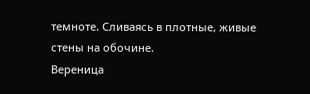темноте. Сливаясь в плотные, живые стены на обочине.
Вереница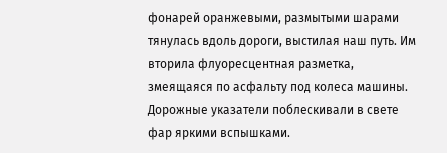фонарей оранжевыми, размытыми шарами тянулась вдоль дороги, выстилая наш путь. Им вторила флуоресцентная разметка, змеящаяся по асфальту под колеса машины. Дорожные указатели поблескивали в свете фар яркими вспышками.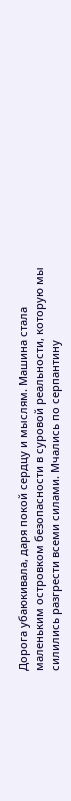Дорога убаюкивала, даря покой сердцу и мыслям. Машина стала маленьким островком безопасности в суровой реальности, которую мы силились разгрести всеми силами. Мчались по серпантину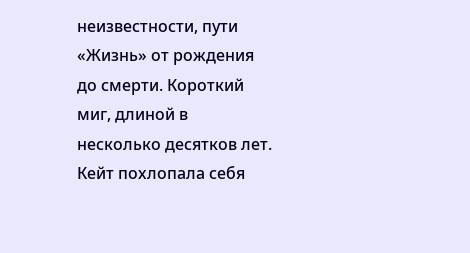неизвестности, пути «Жизнь» от рождения до смерти. Короткий миг, длиной в несколько десятков лет.
Кейт похлопала себя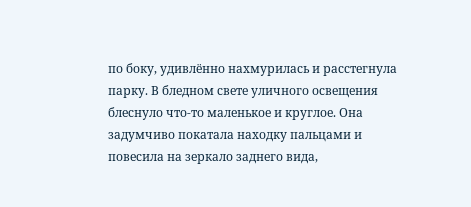по боку, удивлённо нахмурилась и расстегнула парку. В бледном свете уличного освещения блеснуло что-то маленькое и круглое. Она задумчиво покатала находку пальцами и повесила на зеркало заднего вида,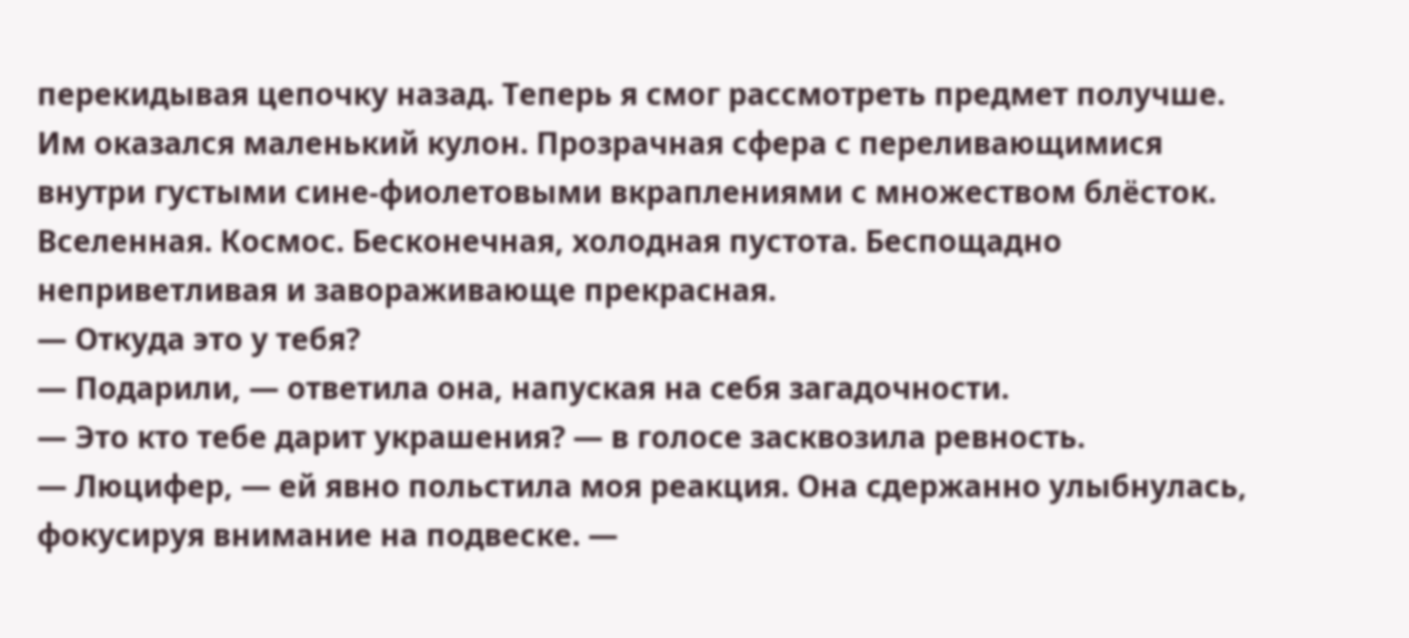перекидывая цепочку назад. Теперь я смог рассмотреть предмет получше. Им оказался маленький кулон. Прозрачная сфера с переливающимися внутри густыми сине-фиолетовыми вкраплениями с множеством блёсток. Вселенная. Космос. Бесконечная, холодная пустота. Беспощадно неприветливая и завораживающе прекрасная.
— Откуда это у тебя?
— Подарили, — ответила она, напуская на себя загадочности.
— Это кто тебе дарит украшения? — в голосе засквозила ревность.
— Люцифер, — ей явно польстила моя реакция. Она сдержанно улыбнулась, фокусируя внимание на подвеске. —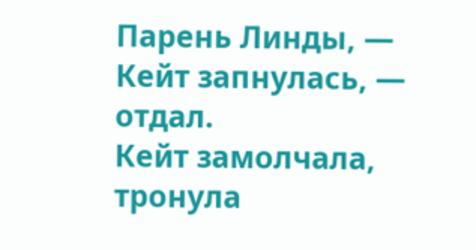Парень Линды, — Кейт запнулась, — отдал.
Кейт замолчала, тронула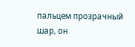пальцем прозрачный шар, он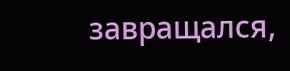завращался,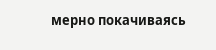мерно покачиваясь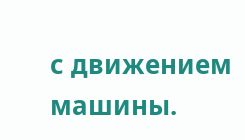с движением машины.